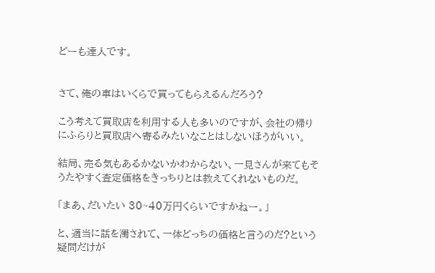どーも達人です。


さて、俺の車はいくらで買ってもらえるんだろう?

こう考えて買取店を利用する人も多いのですが、会社の帰りにふらりと買取店へ寄るみたいなことはしないほうがいい。

結局、売る気もあるかないかわからない、一見さんが来てもそうたやすく査定価格をきっちりとは教えてくれないものだ。

「まあ、だいたい 30~40万円くらいですかねー。」

と、適当に話を濁されて、一体どっちの価格と言うのだ?という疑問だけが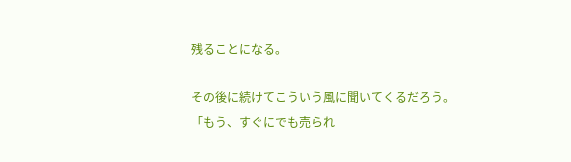残ることになる。

その後に続けてこういう風に聞いてくるだろう。
「もう、すぐにでも売られ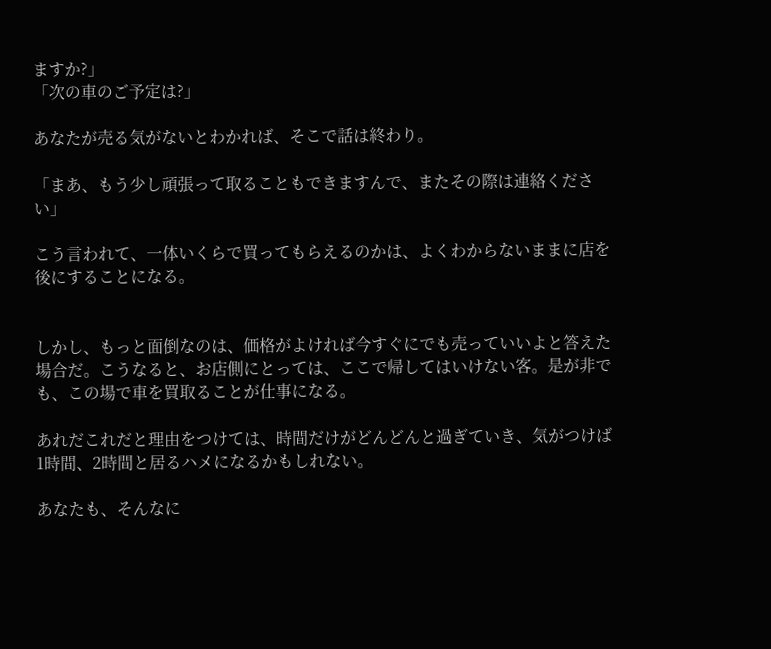ますか?」
「次の車のご予定は?」

あなたが売る気がないとわかれば、そこで話は終わり。

「まあ、もう少し頑張って取ることもできますんで、またその際は連絡ください」

こう言われて、一体いくらで買ってもらえるのかは、よくわからないままに店を後にすることになる。


しかし、もっと面倒なのは、価格がよければ今すぐにでも売っていいよと答えた場合だ。こうなると、お店側にとっては、ここで帰してはいけない客。是が非でも、この場で車を買取ることが仕事になる。

あれだこれだと理由をつけては、時間だけがどんどんと過ぎていき、気がつけば1時間、2時間と居るハメになるかもしれない。

あなたも、そんなに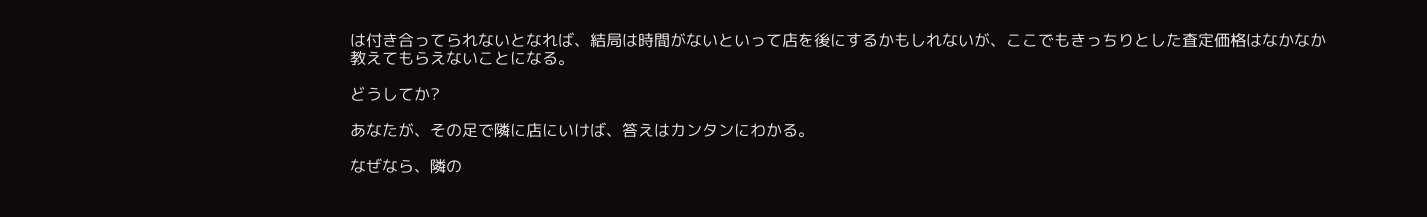は付き合ってられないとなれば、結局は時間がないといって店を後にするかもしれないが、ここでもきっちりとした査定価格はなかなか教えてもらえないことになる。

どうしてか?

あなたが、その足で隣に店にいけば、答えはカンタンにわかる。

なぜなら、隣の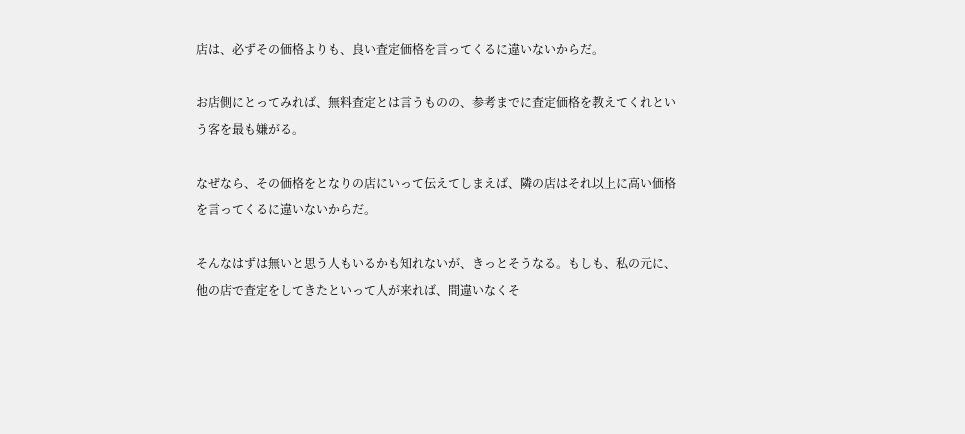店は、必ずその価格よりも、良い査定価格を言ってくるに違いないからだ。

お店側にとってみれば、無料査定とは言うものの、参考までに査定価格を教えてくれという客を最も嫌がる。

なぜなら、その価格をとなりの店にいって伝えてしまえば、隣の店はそれ以上に高い価格を言ってくるに違いないからだ。

そんなはずは無いと思う人もいるかも知れないが、きっとそうなる。もしも、私の元に、他の店で査定をしてきたといって人が来れば、間違いなくそ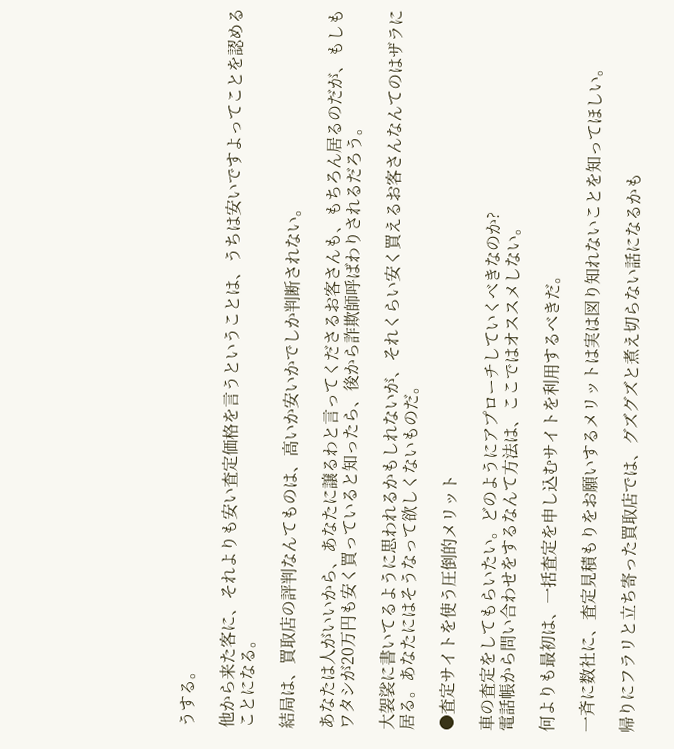うする。

他から来た客に、それよりも安い査定価格を言うということは、うちは安いですよってことを認めることになる。

結局は、買取店の評判なんてものは、高いか安いかでしか判断されない。

あなたは人がいいから、あなたに譲るわと言ってくださるお客さんも、もちろん居るのだが、もしもワタシが20万円も安く買っていると知ったら、後から詐欺師呼ばわりされるだろう。

大袈裟に書いてるように思われるかもしれないが、それくらい安く買えるお客さんなんてのはザラに居る。あなたにはそうなって欲しくないものだ。

●査定サイトを使う圧倒的メリット

車の査定をしてもらいたい。どのようにアプローチしていくべきなのか?
電話帳から問い合わせをするなんて方法は、ここではオススメしない。

何よりも最初は、一括査定を申し込むサイトを利用するべきだ。

一斉に数社に、査定見積もりをお願いするメリットは実は図り知れないことを知ってほしい。

帰りにフラリと立ち寄った買取店では、グズグズと煮え切らない話になるかも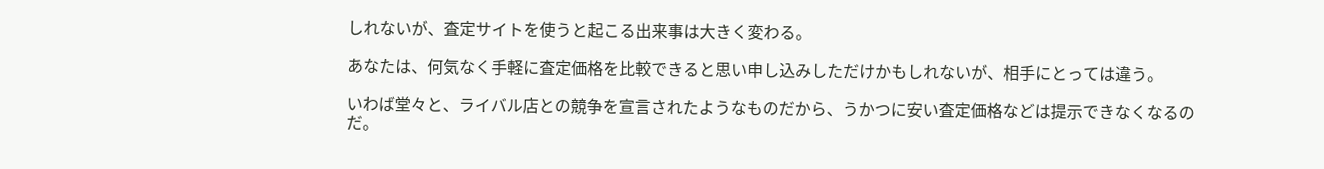しれないが、査定サイトを使うと起こる出来事は大きく変わる。

あなたは、何気なく手軽に査定価格を比較できると思い申し込みしただけかもしれないが、相手にとっては違う。

いわば堂々と、ライバル店との競争を宣言されたようなものだから、うかつに安い査定価格などは提示できなくなるのだ。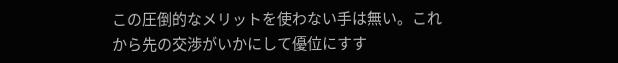この圧倒的なメリットを使わない手は無い。これから先の交渉がいかにして優位にすす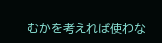むかを考えれば使わな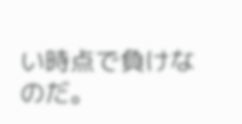い時点で負けなのだ。